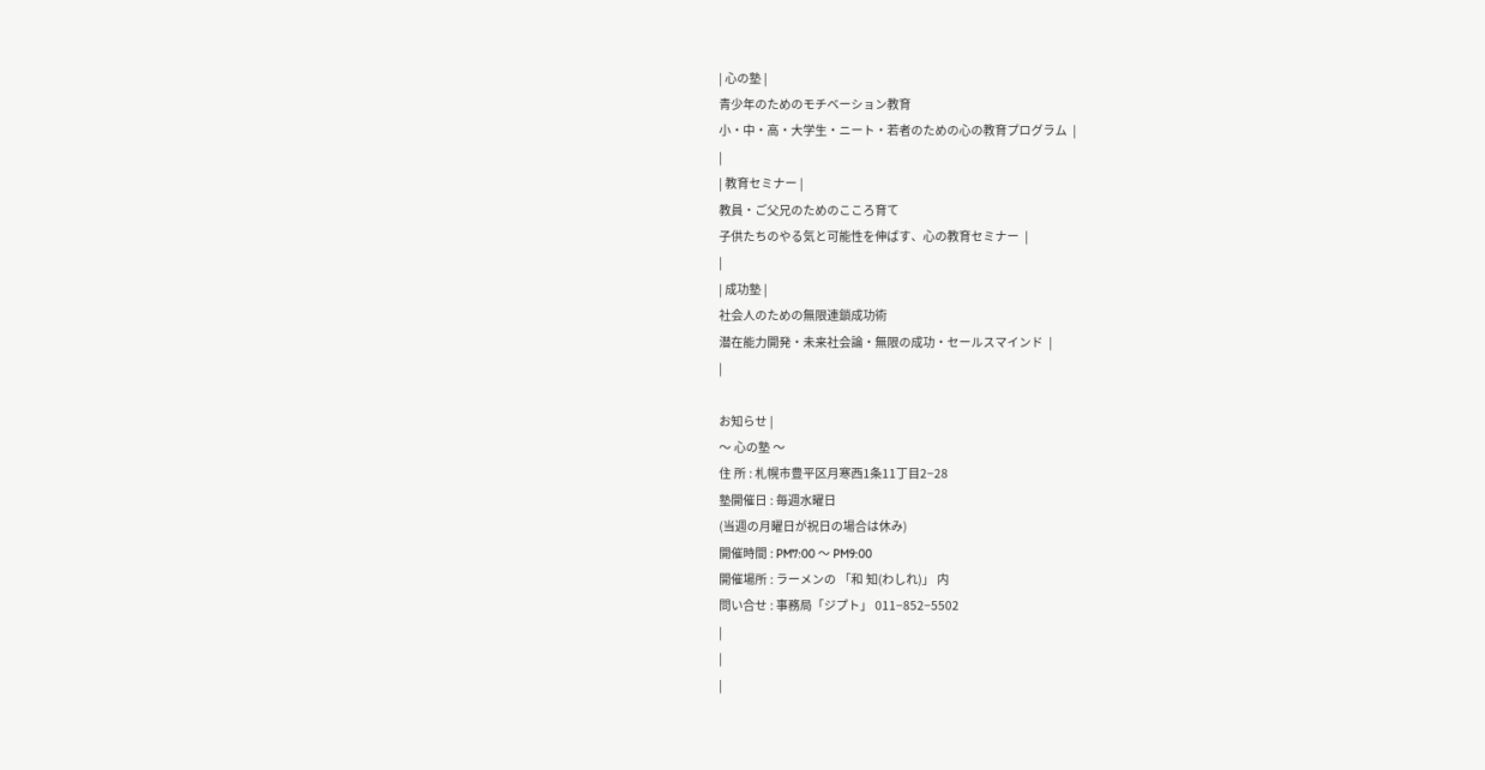| 心の塾 |
青少年のためのモチベーション教育
小・中・高・大学生・ニート・若者のための心の教育プログラム  |
|
| 教育セミナー |
教員・ご父兄のためのこころ育て
子供たちのやる気と可能性を伸ばす、心の教育セミナー  |
|
| 成功塾 |
社会人のための無限連鎖成功術
潜在能力開発・未来社会論・無限の成功・セールスマインド  |
|

お知らせ |
〜 心の塾 〜
住 所 : 札幌市豊平区月寒西1条11丁目2−28
塾開催日 : 毎週水曜日
(当週の月曜日が祝日の場合は休み)
開催時間 : PM7:00 〜 PM9:00
開催場所 : ラーメンの 「和 知(わしれ)」 内
問い合せ : 事務局「ジプト」 011−852−5502
|
|
|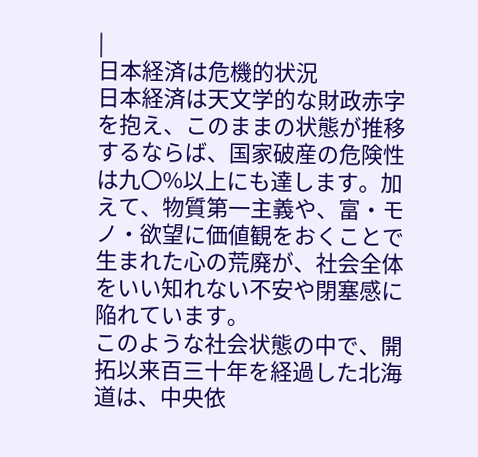|
日本経済は危機的状況
日本経済は天文学的な財政赤字を抱え、このままの状態が推移するならば、国家破産の危険性は九〇%以上にも達します。加えて、物質第一主義や、富・モノ・欲望に価値観をおくことで生まれた心の荒廃が、社会全体をいい知れない不安や閉塞感に陥れています。
このような社会状態の中で、開拓以来百三十年を経過した北海道は、中央依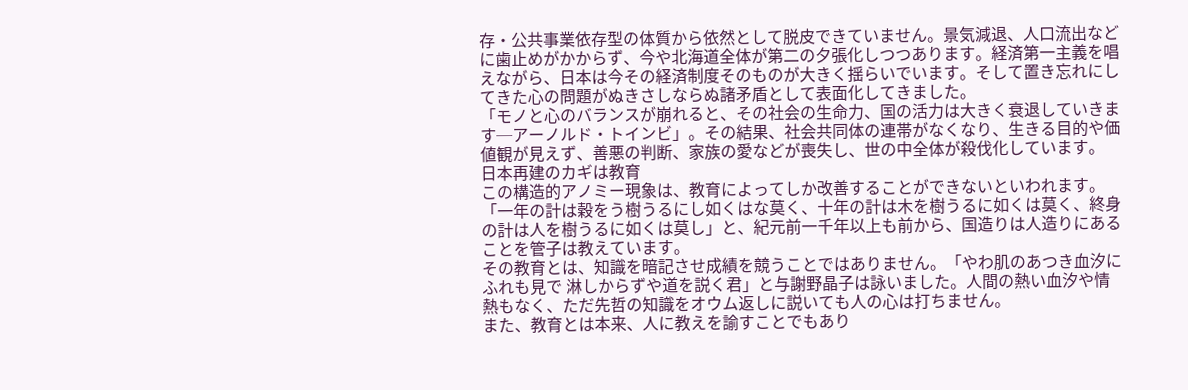存・公共事業依存型の体質から依然として脱皮できていません。景気減退、人口流出などに歯止めがかからず、今や北海道全体が第二の夕張化しつつあります。経済第一主義を唱えながら、日本は今その経済制度そのものが大きく揺らいでいます。そして置き忘れにしてきた心の問題がぬきさしならぬ諸矛盾として表面化してきました。
「モノと心のバランスが崩れると、その社会の生命力、国の活力は大きく衰退していきます─アーノルド・トインビ」。その結果、社会共同体の連帯がなくなり、生きる目的や価値観が見えず、善悪の判断、家族の愛などが喪失し、世の中全体が殺伐化しています。
日本再建のカギは教育
この構造的アノミー現象は、教育によってしか改善することができないといわれます。「一年の計は穀をう樹うるにし如くはな莫く、十年の計は木を樹うるに如くは莫く、終身の計は人を樹うるに如くは莫し」と、紀元前一千年以上も前から、国造りは人造りにあることを管子は教えています。
その教育とは、知識を暗記させ成績を競うことではありません。「やわ肌のあつき血汐にふれも見で 淋しからずや道を説く君」と与謝野晶子は詠いました。人間の熱い血汐や情熱もなく、ただ先哲の知識をオウム返しに説いても人の心は打ちません。
また、教育とは本来、人に教えを諭すことでもあり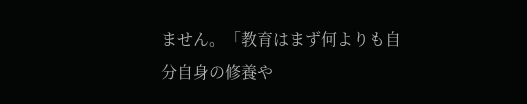ません。「教育はまず何よりも自分自身の修養や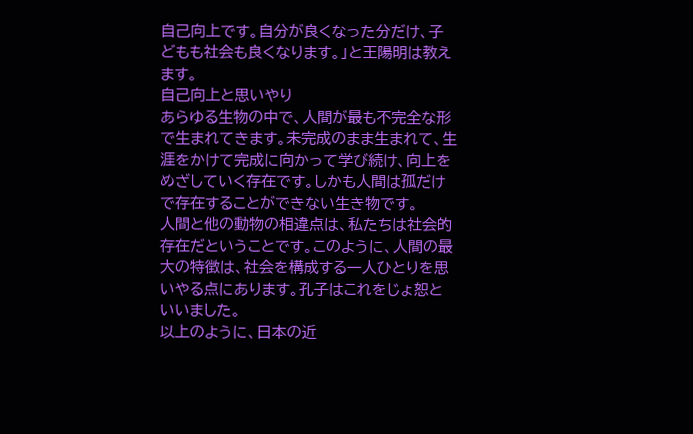自己向上です。自分が良くなった分だけ、子どもも社会も良くなります。」と王陽明は教えます。
自己向上と思いやり
あらゆる生物の中で、人間が最も不完全な形で生まれてきます。未完成のまま生まれて、生涯をかけて完成に向かって学び続け、向上をめざしていく存在です。しかも人間は孤だけで存在することができない生き物です。
人間と他の動物の相違点は、私たちは社会的存在だということです。このように、人間の最大の特徴は、社会を構成する一人ひとりを思いやる点にあります。孔子はこれをじょ恕といいました。
以上のように、日本の近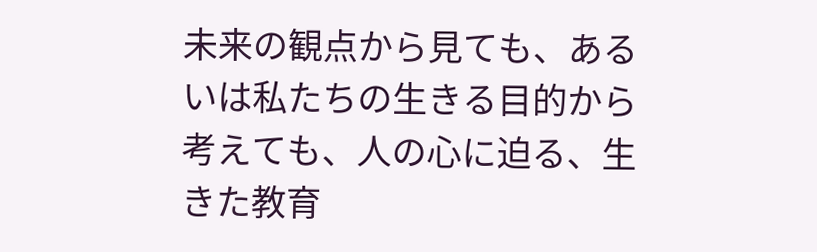未来の観点から見ても、あるいは私たちの生きる目的から考えても、人の心に迫る、生きた教育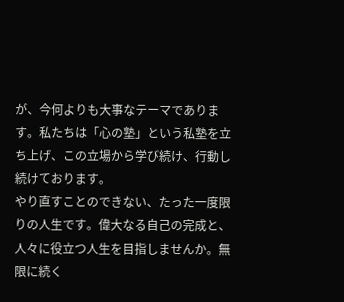が、今何よりも大事なテーマであります。私たちは「心の塾」という私塾を立ち上げ、この立場から学び続け、行動し続けております。
やり直すことのできない、たった一度限りの人生です。偉大なる自己の完成と、人々に役立つ人生を目指しませんか。無限に続く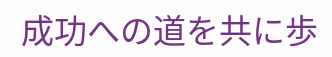成功への道を共に歩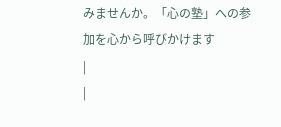みませんか。「心の塾」への参加を心から呼びかけます
|
|